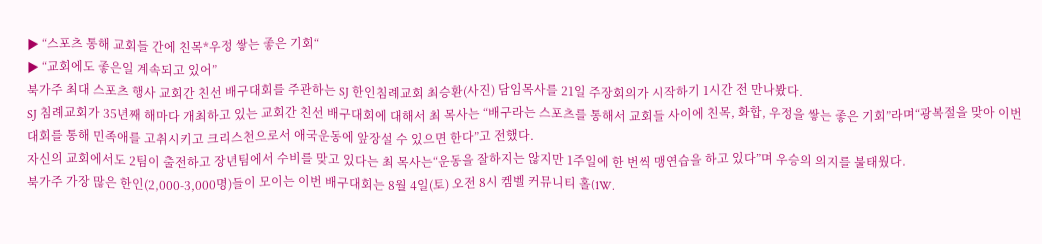▶ “스포츠 통해 교회들 간에 친목*우정 쌓는 좋은 기회“
▶ “교회에도 좋은일 계속되고 있어”
북가주 최대 스포츠 행사 교회간 친선 배구대회를 주관하는 SJ 한인침례교회 최승환(사진) 담임목사를 21일 주장회의가 시작하기 1시간 전 만나봤다.
SJ 침례교회가 35년째 해마다 개최하고 있는 교회간 친선 배구대회에 대해서 최 목사는 “배구라는 스포츠를 통해서 교회들 사이에 친목, 화합, 우정을 쌓는 좋은 기회”라며“광복절을 맞아 이번 대회를 통해 민족애를 고취시키고 크리스천으로서 애국운동에 앞장설 수 있으면 한다”고 전했다.
자신의 교회에서도 2팀이 출전하고 장년팀에서 수비를 맞고 있다는 최 목사는“운동을 잘하지는 않지만 1주일에 한 번씩 맹연습을 하고 있다”며 우승의 의지를 불태웠다.
북가주 가장 많은 한인(2,000-3,000명)들이 모이는 이번 배구대회는 8월 4일(토) 오전 8시 켐벨 커뮤니티 홀(1W.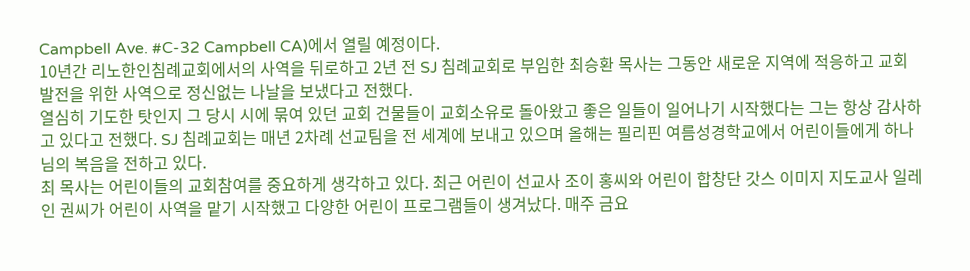Campbell Ave. #C-32 Campbell CA)에서 열릴 예정이다.
10년간 리노한인침례교회에서의 사역을 뒤로하고 2년 전 SJ 침례교회로 부임한 최승환 목사는 그동안 새로운 지역에 적응하고 교회발전을 위한 사역으로 정신없는 나날을 보냈다고 전했다.
열심히 기도한 탓인지 그 당시 시에 묶여 있던 교회 건물들이 교회소유로 돌아왔고 좋은 일들이 일어나기 시작했다는 그는 항상 감사하고 있다고 전했다. SJ 침례교회는 매년 2차례 선교팀을 전 세계에 보내고 있으며 올해는 필리핀 여름성경학교에서 어린이들에게 하나님의 복음을 전하고 있다.
최 목사는 어린이들의 교회참여를 중요하게 생각하고 있다. 최근 어린이 선교사 조이 홍씨와 어린이 합창단 갓스 이미지 지도교사 일레인 권씨가 어린이 사역을 맡기 시작했고 다양한 어린이 프로그램들이 생겨났다. 매주 금요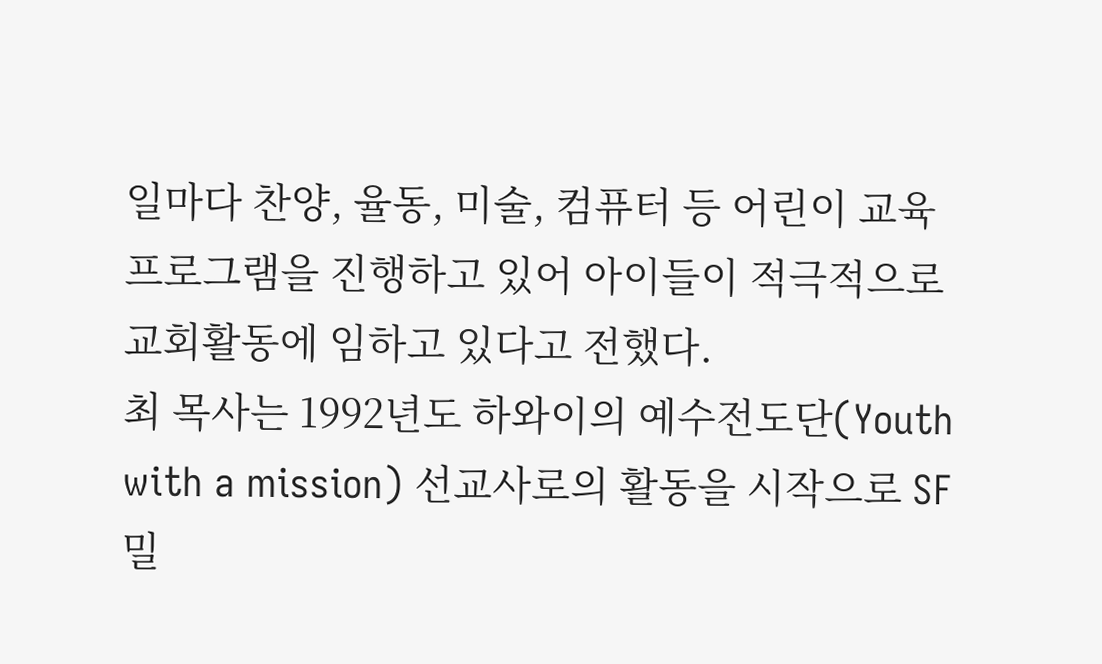일마다 찬양, 율동, 미술, 컴퓨터 등 어린이 교육 프로그램을 진행하고 있어 아이들이 적극적으로 교회활동에 임하고 있다고 전했다.
최 목사는 1992년도 하와이의 예수전도단(Youth with a mission) 선교사로의 활동을 시작으로 SF 밀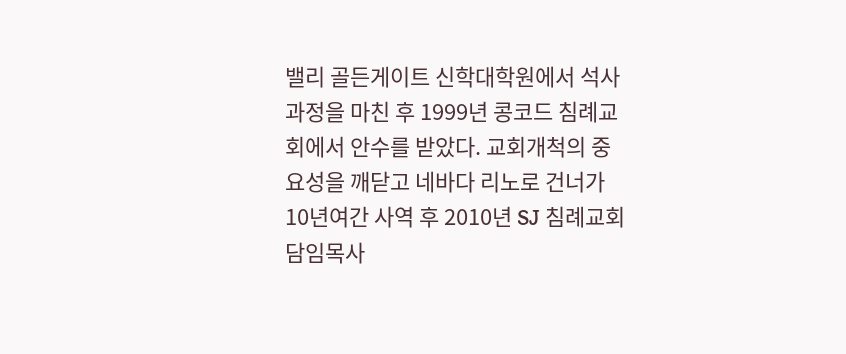밸리 골든게이트 신학대학원에서 석사과정을 마친 후 1999년 콩코드 침례교회에서 안수를 받았다. 교회개척의 중요성을 깨닫고 네바다 리노로 건너가 10년여간 사역 후 2010년 SJ 침례교회 담임목사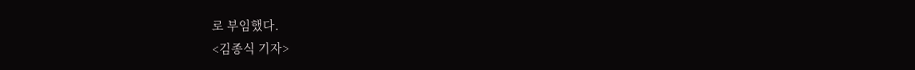로 부임했다.
<김종식 기자>